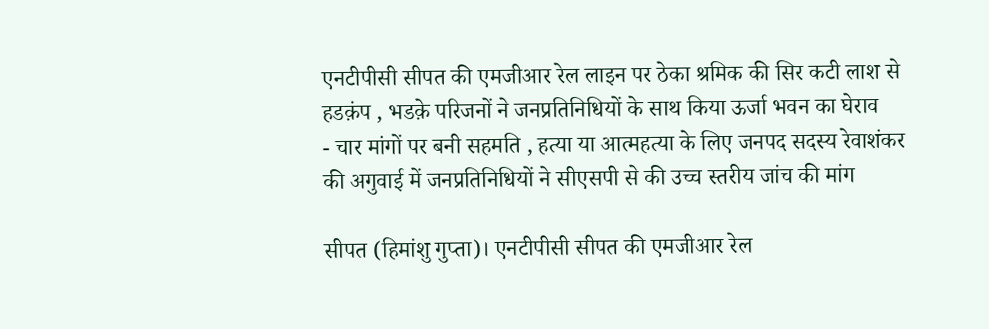एनटीपीसी सीपत की एमजीआर रेल लाइन पर ठेका श्रमिक की सिर कटी लाश से हडक़ंप , भडक़े परिजनों ने जनप्रतिनिधियों के साथ किया ऊर्जा भवन का घेराव
- चार मांगों पर बनी सहमति , हत्या या आत्महत्या के लिए जनपद सदस्य रेवाशंकर की अगुवाई में जनप्रतिनिधियों ने सीएसपी से की उच्च स्तरीय जांच की मांग

सीपत (हिमांशु गुप्ता)। एनटीपीसी सीपत की एमजीआर रेल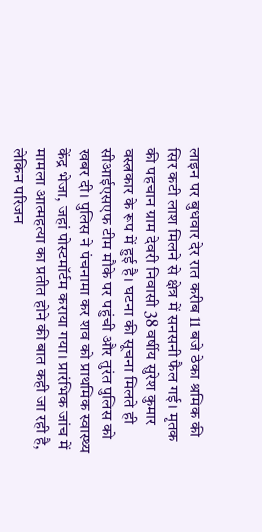लाइन पर बुधवार देर रात करीब 11 बजे ठेका श्रमिक की सिर कटी लाश मिलने से क्षेत्र में सनसनी फैल गई। मृतक की पहचान ग्राम देवरी निवासी 38 वर्षीय सुरेश कुमार वस्त्रकार के रूप में हुई है। घटना की सूचना मिलते ही सीआईएसएफ टीम मौके पर पहुंची और तुरंत पुलिस को खबर दी। पुलिस ने पंचनामा कर शव को प्राथमिक स्वास्थ्य केंद्र भेजा, जहां पोस्टमॉर्टम कराया गया। प्रारंभिक जांच में मामला आत्महत्या का प्रतीत होने की बात कही जा रही है, लेकिन परिजन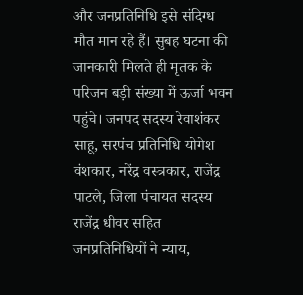और जनप्रतिनिधि इसे संदिग्ध मौत मान रहे हैं। सुबह घटना की जानकारी मिलते ही मृतक के परिजन बड़ी संख्या में ऊर्जा भवन पहुंचे। जनपद सदस्य रेवाशंकर साहू, सरपंच प्रतिनिधि योगेश वंशकार, नरेंद्र वस्त्रकार, राजेंद्र पाटले, जिला पंचायत सदस्य राजेंद्र धीवर सहित जनप्रतिनिधियों ने न्याय,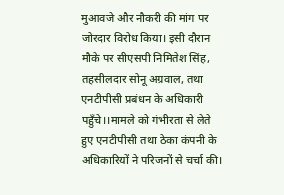मुआवजे और नौकरी की मांग पर जोरदार विरोध किया। इसी दौरान मौके पर सीएसपी निमितेश सिंह, तहसीलदार सोनू अग्रवाल, तथा एनटीपीसी प्रबंधन के अधिकारी पहुँचे।।मामले को गंभीरता से लेते हुए एनटीपीसी तथा ठेका कंपनी के अधिकारियों ने परिजनों से चर्चा की।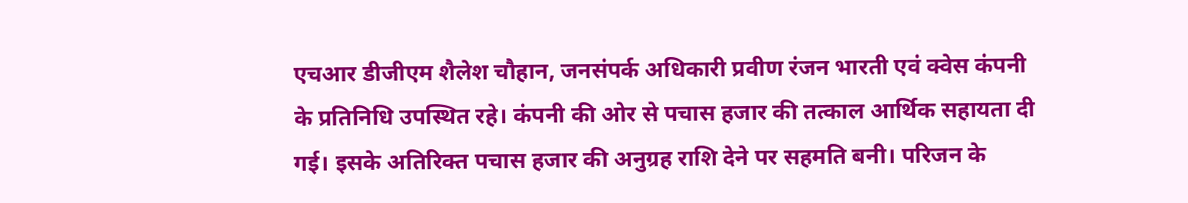एचआर डीजीएम शैलेश चौहान, जनसंपर्क अधिकारी प्रवीण रंजन भारती एवं क्वेस कंपनी के प्रतिनिधि उपस्थित रहे। कंपनी की ओर से पचास हजार की तत्काल आर्थिक सहायता दी गई। इसके अतिरिक्त पचास हजार की अनुग्रह राशि देने पर सहमति बनी। परिजन के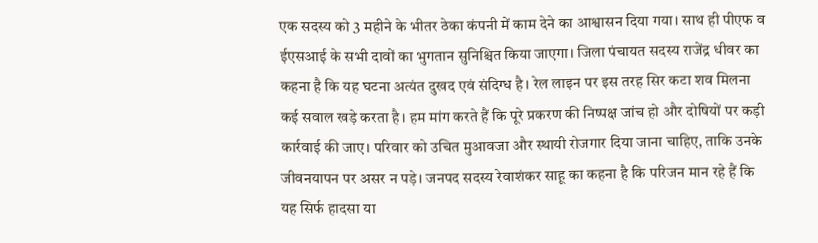एक सदस्य को 3 महीने के भीतर ठेका कंपनी में काम देने का आश्वासन दिया गया। साथ ही पीएफ व ईएसआई के सभी दावों का भुगतान सुनिश्चित किया जाएगा। जिला पंचायत सदस्य राजेंद्र धीवर का कहना है कि यह घटना अत्यंत दुखद एवं संदिग्ध है। रेल लाइन पर इस तरह सिर कटा शव मिलना कई सवाल खड़े करता है। हम मांग करते हैं कि पूरे प्रकरण की निष्पक्ष जांच हो और दोषियों पर कड़ी कार्रवाई की जाए। परिवार को उचित मुआवजा और स्थायी रोजगार दिया जाना चाहिए, ताकि उनके जीवनयापन पर असर न पड़े। जनपद सदस्य रेवाशंकर साहू का कहना है कि परिजन मान रहे हैं कि यह सिर्फ हादसा या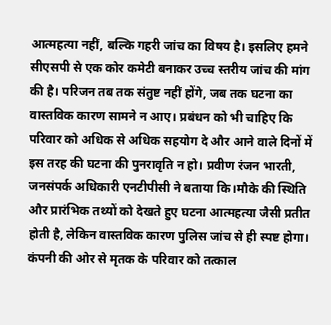आत्महत्या नहीं, बल्कि गहरी जांच का विषय है। इसलिए हमने सीएसपी से एक कोर कमेटी बनाकर उच्च स्तरीय जांच की मांग की है। परिजन तब तक संतुष्ट नहीं होंगे, जब तक घटना का वास्तविक कारण सामने न आए। प्रबंधन को भी चाहिए कि परिवार को अधिक से अधिक सहयोग दे और आने वाले दिनों में इस तरह की घटना की पुनरावृति न हो। प्रवीण रंजन भारती, जनसंपर्क अधिकारी एनटीपीसी ने बताया कि।मौके की स्थिति और प्रारंभिक तथ्यों को देखते हुए घटना आत्महत्या जैसी प्रतीत होती है, लेकिन वास्तविक कारण पुलिस जांच से ही स्पष्ट होगा। कंपनी की ओर से मृतक के परिवार को तत्काल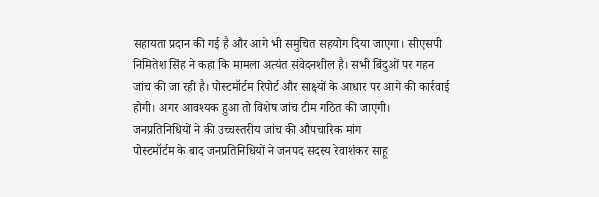सहायता प्रदान की गई है और आगे भी समुचित सहयोग दिया जाएगा। सीएसपी निमितेश सिंह ने कहा कि मामला अत्यंत संवेदनशील है। सभी बिंदुओं पर गहन जांच की जा रही है। पोस्टमॉर्टम रिपोर्ट और साक्ष्यों के आधार पर आगे की कार्रवाई होगी। अगर आवश्यक हुआ तो विशेष जांच टीम गठित की जाएगी।
जनप्रतिनिधियों ने की उच्चस्तरीय जांच की औपचारिक मांग
पोस्टमॉर्टम के बाद जनप्रतिनिधियों ने जनपद सदस्य रेवाशंकर साहू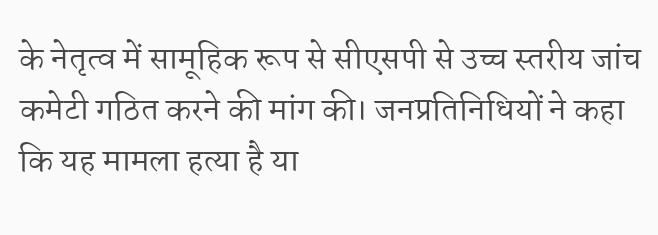के नेतृत्व में सामूहिक रूप से सीएसपी से उच्च स्तरीय जांच कमेटी गठित करने की मांग की। जनप्रतिनिधियों ने कहा कि यह मामला हत्या है या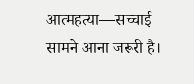आत्महत्या—सच्चाई सामने आना जरूरी है।